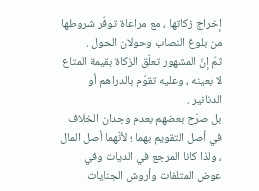إخراج زكاتها ، مع مراعاة توفّر شروطها من بلوغ النصاب وحولان الحول .
ثمّ إنّ المشهور تعلّق الزكاة بقيمة المتاع لا بعينه ، وعليه تقوّم بالدراهم أو الدنانير .
بل صرّح بعضهم بعدم وجدان الخلاف في أصل التقويم بهما ؛ لأنّهما أصل المال ، ولذا كانا المرجع في الديات وفي عوض المتلفات وأروش الجنايات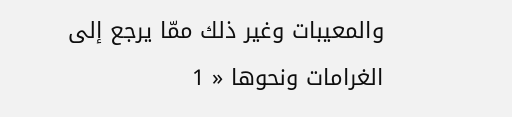والمعيبات وغير ذلك ممّا يرجع إلى الغرامات ونحوها « 1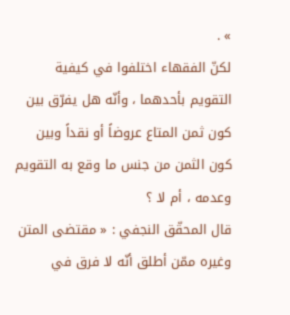» .
لكنّ الفقهاء اختلفوا في كيفية التقويم بأحدهما ، وأنّه هل يفرّق بين كون ثمن المتاع عروضاً أو نقداً وبين كون الثمن من جنس ما وقع به التقويم وعدمه ، أم لا ؟
قال المحقّق النجفي : « مقتضى المتن وغيره ممّن أطلق أنّه لا فرق في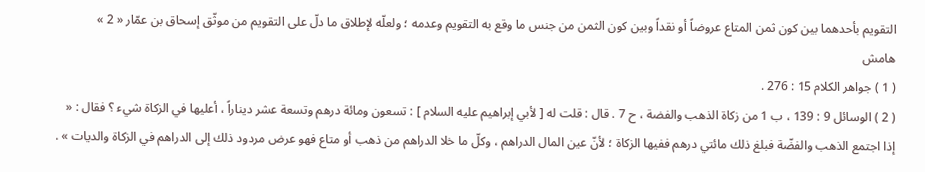التقويم بأحدهما بين كون ثمن المتاع عروضاً أو نقداً وبين كون الثمن من جنس ما وقع به التقويم وعدمه ؛ ولعلّه لإطلاق ما دلّ على التقويم من موثّق إسحاق بن عمّار « 2 »
هامش
( 1 ) جواهر الكلام 15 : 276 .
( 2 ) الوسائل 9 : 139 ، ب 1 من زكاة الذهب والفضة ، ح 7 . قال : قلت له [ لأبي إبراهيم عليه السلام ] : تسعون ومائة درهم وتسعة عشر ديناراً ، أعليها في الزكاة شيء ؟ فقال : « إذا اجتمع الذهب والفضّة فبلغ ذلك مائتي درهم ففيها الزكاة ؛ لأنّ عين المال الدراهم ، وكلّ ما خلا الدراهم من ذهب أو متاع فهو عرض مردود ذلك إلى الدراهم في الزكاة والديات » .